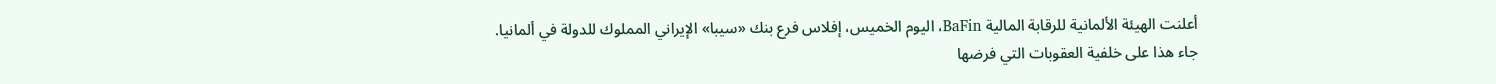أعلنت الهيئة الألمانية للرقابة المالية BaFin، اليوم الخميس، إفلاس فرع بنك «سيبا» الإيراني المملوك للدولة في ألمانيا.
جاء هذا على خلفية العقوبات التي فرضها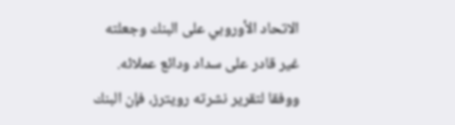الاتحاد الأوروبي على البنك وجعلته غير قادر على سداد ودائع عملائه.
ووفقا لتقرير نشرته رويترز، فإن البنك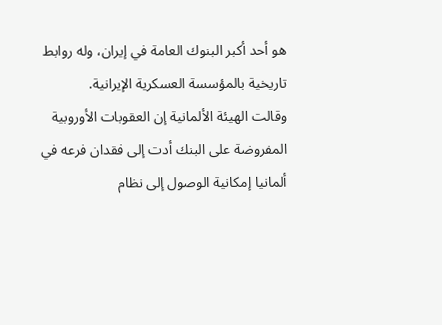هو أحد أكبر البنوك العامة في إيران، وله روابط تاريخية بالمؤسسة العسكرية الإيرانية.
وقالت الهيئة الألمانية إن العقوبات الأوروبية المفروضة على البنك أدت إلى فقدان فرعه في ألمانيا إمكانية الوصول إلى نظام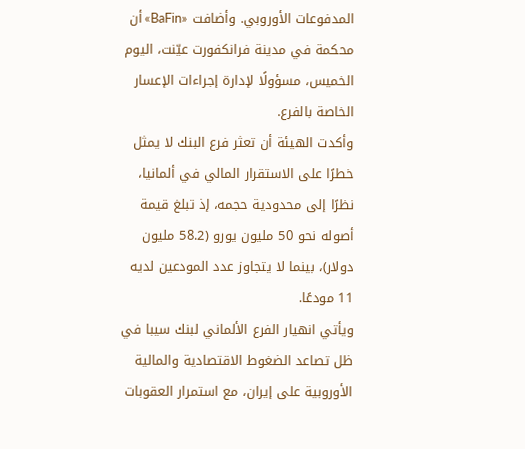المدفوعات الأوروبي. وأضافت «BaFin» أن محكمة في مدينة فرانكفورت عيّنت، اليوم الخميس، مسؤولًا لإدارة إجراءات الإعسار الخاصة بالفرع.
وأكدت الهيئة أن تعثر فرع البنك لا يمثل خطرًا على الاستقرار المالي في ألمانيا، نظرًا إلى محدودية حجمه، إذ تبلغ قيمة أصوله نحو 50 مليون يورو (58.2 مليون دولار)، بينما لا يتجاوز عدد المودعين لديه 11 مودعًا.
ويأتي انهيار الفرع الألماني لبنك سيبا في ظل تصاعد الضغوط الاقتصادية والمالية الأوروبية على إيران، مع استمرار العقوبات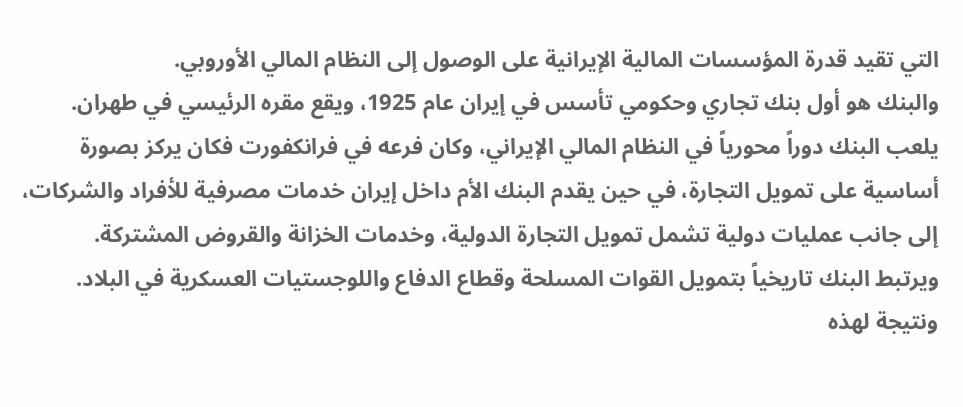التي تقيد قدرة المؤسسات المالية الإيرانية على الوصول إلى النظام المالي الأوروبي.
والبنك هو أول بنك تجاري وحكومي تأسس في إيران عام 1925، ويقع مقره الرئيسي في طهران. يلعب البنك دوراً محورياً في النظام المالي الإيراني، وكان فرعه في فرانكفورت فكان يركز بصورة أساسية على تمويل التجارة، في حين يقدم البنك الأم داخل إيران خدمات مصرفية للأفراد والشركات، إلى جانب عمليات دولية تشمل تمويل التجارة الدولية، وخدمات الخزانة والقروض المشتركة.
ويرتبط البنك تاريخياً بتمويل القوات المسلحة وقطاع الدفاع واللوجستيات العسكرية في البلاد. ونتيجة لهذه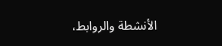الأنشطة والروابط،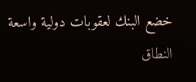خضع البنك لعقوبات دولية واسعة النطاق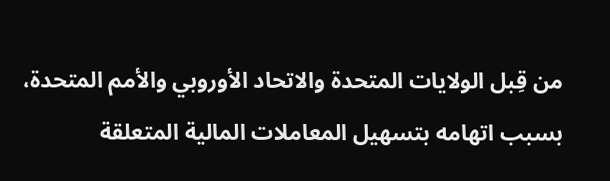من قِبل الولايات المتحدة والاتحاد الأوروبي والأمم المتحدة، بسبب اتهامه بتسهيل المعاملات المالية المتعلقة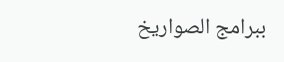ببرامج الصواريخ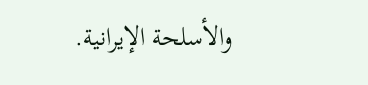والأسلحة الإيرانية.